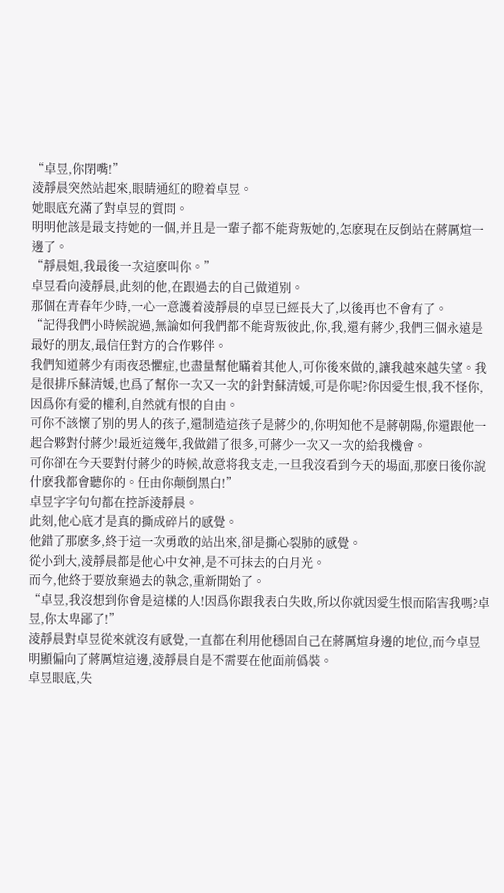“卓昱,你閉嘴!”
淩靜晨突然站起來,眼睛通紅的瞪着卓昱。
她眼底充滿了對卓昱的質問。
明明他該是最支持她的一個,并且是一輩子都不能背叛她的,怎麽現在反倒站在蔣厲煊一邊了。
“靜晨姐,我最後一次這麽叫你。”
卓昱看向淩靜晨,此刻的他,在跟過去的自己做道别。
那個在青春年少時,一心一意護着淩靜晨的卓昱已經長大了,以後再也不會有了。
“記得我們小時候說過,無論如何我們都不能背叛彼此,你,我,還有蔣少,我們三個永遠是最好的朋友,最信任對方的合作夥伴。
我們知道蔣少有雨夜恐懼症,也盡量幫他瞞着其他人,可你後來做的,讓我越來越失望。我是很排斥蘇清媛,也爲了幫你一次又一次的針對蘇清媛,可是你呢?你因愛生恨,我不怪你,因爲你有愛的權利,自然就有恨的自由。
可你不該懷了别的男人的孩子,還制造這孩子是蔣少的,你明知他不是蔣朝陽,你還跟他一起合夥對付蔣少!最近這幾年,我做錯了很多,可蔣少一次又一次的給我機會。
可你卻在今天要對付蔣少的時候,故意将我支走,一旦我沒看到今天的場面,那麽日後你說什麽我都會聽你的。任由你颠倒黑白!”
卓昱字字句句都在控訴淩靜晨。
此刻,他心底才是真的撕成碎片的感覺。
他錯了那麽多,終于這一次勇敢的站出來,卻是撕心裂肺的感覺。
從小到大,淩靜晨都是他心中女神,是不可抹去的白月光。
而今,他終于要放棄過去的執念,重新開始了。
“卓昱,我沒想到你會是這樣的人!因爲你跟我表白失敗,所以你就因愛生恨而陷害我嗎?卓昱,你太卑鄙了!”
淩靜晨對卓昱從來就沒有感覺,一直都在利用他穩固自己在蔣厲煊身邊的地位,而今卓昱明顯偏向了蔣厲煊這邊,淩靜晨自是不需要在他面前僞裝。
卓昱眼底,失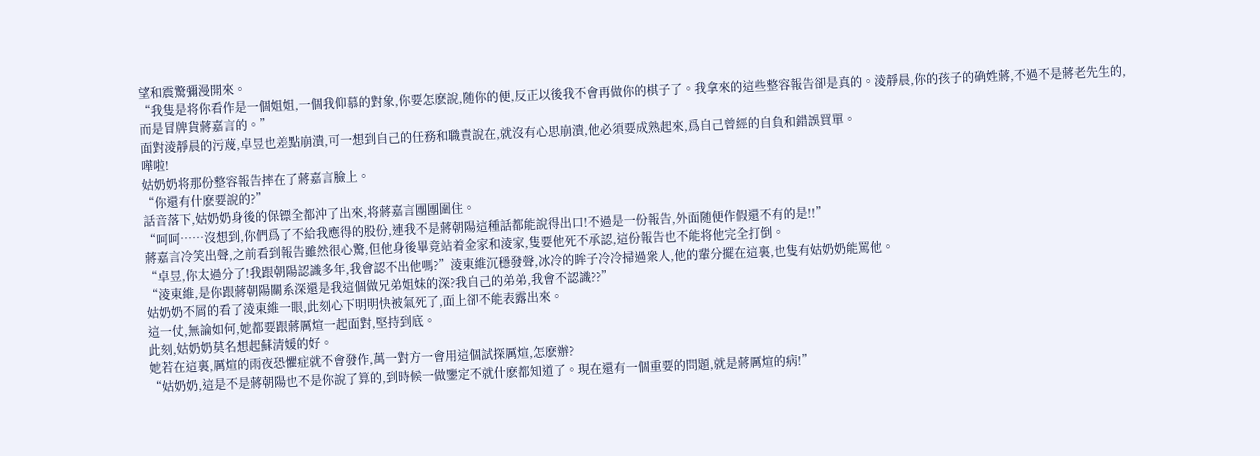望和震驚彌漫開來。
“我隻是将你看作是一個姐姐,一個我仰慕的對象,你要怎麽說,随你的便,反正以後我不會再做你的棋子了。我拿來的這些整容報告卻是真的。淩靜晨,你的孩子的确姓蔣,不過不是蔣老先生的,而是冒牌貨蔣嘉言的。”
面對淩靜晨的污蔑,卓昱也差點崩潰,可一想到自己的任務和職責說在,就沒有心思崩潰,他必須要成熟起來,爲自己曾經的自負和錯誤買單。
嘩啦!
姑奶奶将那份整容報告摔在了蔣嘉言臉上。
“你還有什麽要說的?”
話音落下,姑奶奶身後的保镖全都沖了出來,将蔣嘉言團團圍住。
“呵呵……沒想到,你們爲了不給我應得的股份,連我不是蔣朝陽這種話都能說得出口!不過是一份報告,外面随便作假還不有的是!!”
蔣嘉言冷笑出聲,之前看到報告雖然很心驚,但他身後畢竟站着金家和淩家,隻要他死不承認,這份報告也不能将他完全打倒。
“卓昱,你太過分了!我跟朝陽認識多年,我會認不出他嗎?”淩東維沉穩發聲,冰冷的眸子冷冷掃過衆人,他的輩分擺在這裏,也隻有姑奶奶能罵他。
“淩東維,是你跟蔣朝陽關系深還是我這個做兄弟姐妹的深?我自己的弟弟,我會不認識??”
姑奶奶不屑的看了淩東維一眼,此刻心下明明快被氣死了,面上卻不能表露出來。
這一仗,無論如何,她都要跟蔣厲煊一起面對,堅持到底。
此刻,姑奶奶莫名想起蘇清媛的好。
她若在這裏,厲煊的雨夜恐懼症就不會發作,萬一對方一會用這個試探厲煊,怎麽辦?
“姑奶奶,這是不是蔣朝陽也不是你說了算的,到時候一做鑒定不就什麽都知道了。現在還有一個重要的問題,就是蔣厲煊的病!”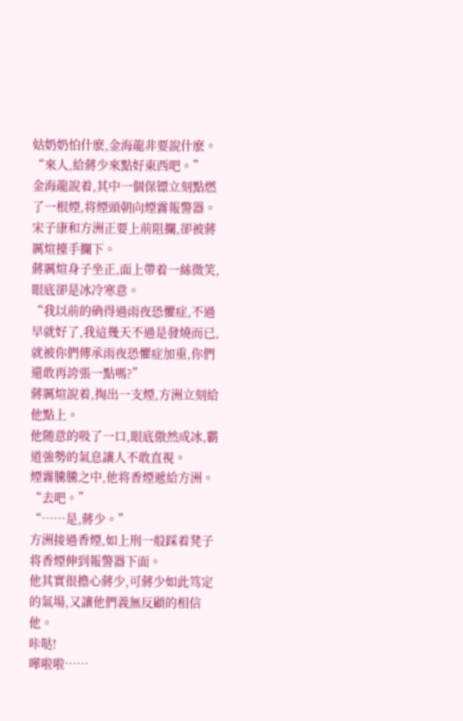姑奶奶怕什麽,金海龍非要說什麽。
“來人,給蔣少來點好東西吧。”
金海龍說着,其中一個保镖立刻點燃了一根煙,将煙頭朝向煙霧報警器。
宋子康和方洲正要上前阻攔,卻被蔣厲煊擡手攔下。
蔣厲煊身子坐正,面上帶着一絲微笑,眼底卻是冰冷寒意。
“我以前的确得過雨夜恐懼症,不過早就好了,我這幾天不過是發燒而已,就被你們傳承雨夜恐懼症加重,你們還敢再誇張一點嗎?”
蔣厲煊說着,掏出一支煙,方洲立刻給他點上。
他随意的吸了一口,眼底傲然成冰,霸道強勢的氣息讓人不敢直視。
煙霧騰騰之中,他将香煙遞給方洲。
“去吧。”
“……是,蔣少。”
方洲接過香煙,如上刑一般踩着凳子将香煙伸到報警器下面。
他其實很擔心蔣少,可蔣少如此笃定的氣場,又讓他們義無反顧的相信他。
咔哒!
嘩啦啦……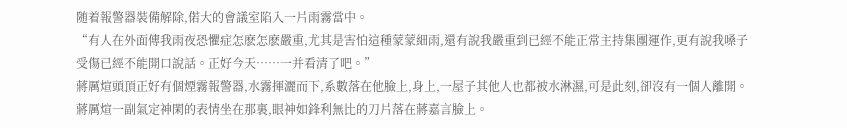随着報警器裝備解除,偌大的會議室陷入一片雨霧當中。
“有人在外面傳我雨夜恐懼症怎麽怎麽嚴重,尤其是害怕這種蒙蒙細雨,還有說我嚴重到已經不能正常主持集團運作,更有說我嗓子受傷已經不能開口說話。正好今天……一并看清了吧。”
蔣厲煊頭頂正好有個煙霧報警器,水霧揮灑而下,系數落在他臉上,身上,一屋子其他人也都被水淋濕,可是此刻,卻沒有一個人離開。
蔣厲煊一副氣定神閑的表情坐在那裏,眼神如鋒利無比的刀片落在蔣嘉言臉上。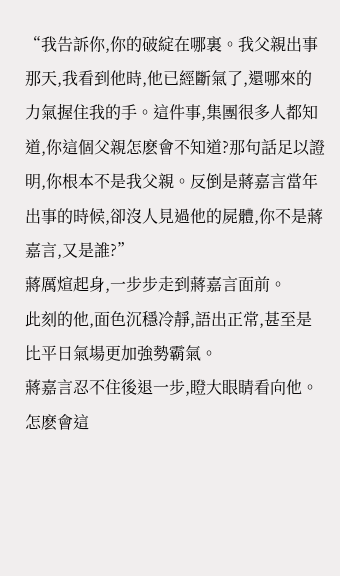“我告訴你,你的破綻在哪裏。我父親出事那天,我看到他時,他已經斷氣了,還哪來的力氣握住我的手。這件事,集團很多人都知道,你這個父親怎麽會不知道?那句話足以證明,你根本不是我父親。反倒是蔣嘉言當年出事的時候,卻沒人見過他的屍體,你不是蔣嘉言,又是誰?”
蔣厲煊起身,一步步走到蔣嘉言面前。
此刻的他,面色沉穩冷靜,語出正常,甚至是比平日氣場更加強勢霸氣。
蔣嘉言忍不住後退一步,瞪大眼睛看向他。
怎麽會這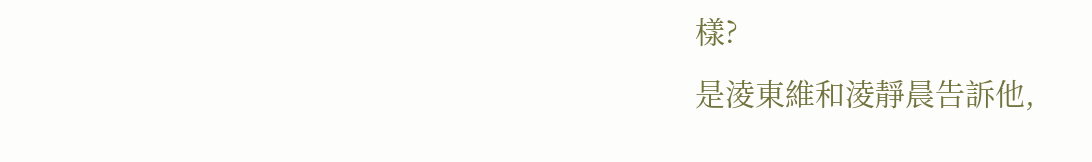樣?
是淩東維和淩靜晨告訴他,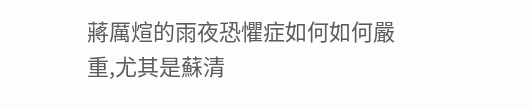蔣厲煊的雨夜恐懼症如何如何嚴重,尤其是蘇清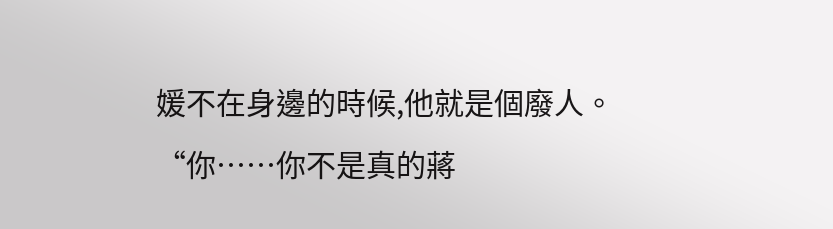媛不在身邊的時候,他就是個廢人。
“你……你不是真的蔣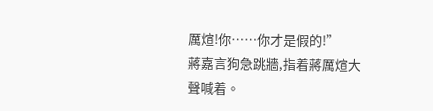厲煊!你……你才是假的!”
蔣嘉言狗急跳牆,指着蔣厲煊大聲喊着。